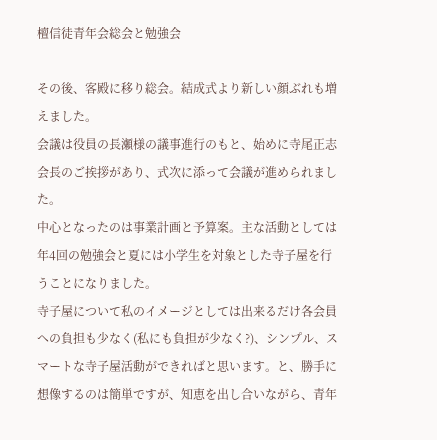檀信徒青年会総会と勉強会

その後、客殿に移り総会。結成式より新しい顔ぶれも増えました。
会議は役員の長瀬様の議事進行のもと、始めに寺尾正志会長のご挨拶があり、式次に添って会議が進められました。
中心となったのは事業計画と予算案。主な活動としては年4回の勉強会と夏には小学生を対象とした寺子屋を行うことになりました。
寺子屋について私のイメージとしては出来るだけ各会員への負担も少なく(私にも負担が少なく?)、シンプル、スマートな寺子屋活動ができればと思います。と、勝手に想像するのは簡単ですが、知恵を出し合いながら、青年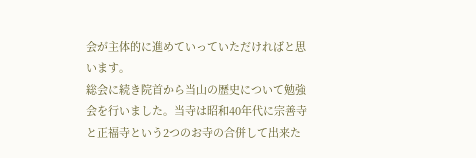会が主体的に進めていっていただければと思います。
総会に続き院首から当山の歴史について勉強会を行いました。当寺は昭和40年代に宗善寺と正福寺という2つのお寺の合併して出来た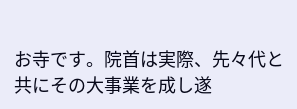お寺です。院首は実際、先々代と共にその大事業を成し遂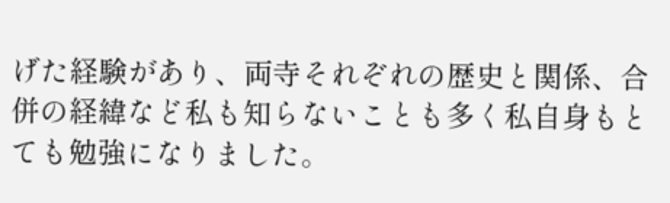げた経験があり、両寺それぞれの歴史と関係、合併の経緯など私も知らないことも多く私自身もとても勉強になりました。